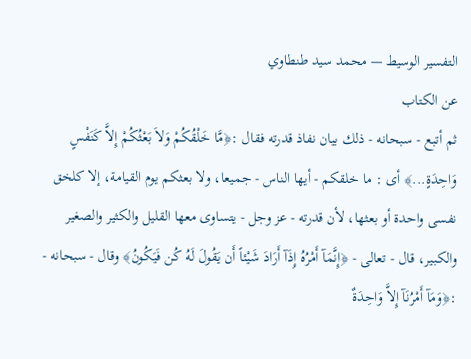التفسير الوسيط — محمد سيد طنطاوي
عن الكتاب
ثم أتبع - سبحانه - ذلك بيان نفاذ قدرته فقال :﴿مَّا خَلْقُكُمْ وَلاَ بَعْثُكُمْ إِلاَّ كَنَفْسٍ وَاحِدَةٍ...﴾ أى : ما خلقكم - أيها الناس - جميعا، ولا بعثكم يوم القيامة، إلا كلخق نفسى واحدة أو بعثها، لأن قدرته - عز وجل - يتساوى معها القليل والكثير والصغير والكبير، قال - تعالى - ﴿إِنَّمَآ أَمْرُهُ إِذَآ أَرَادَ شَيْئاً أَن يَقُولَ لَهُ كُن فَيَكُونُ﴾ وقال - سبحانه - :﴿وَمَآ أَمْرُنَآ إِلاَّ وَاحِدَةٌ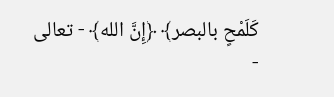كَلَمْحٍ بالبصر﴾ ﴿إِنَّ الله﴾ - تعالى -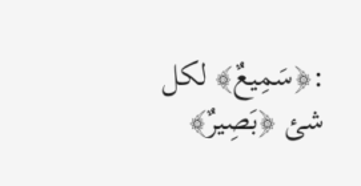:﴿سَمِيعٌ﴾ لكل شئ ﴿بَصِيرٌ﴾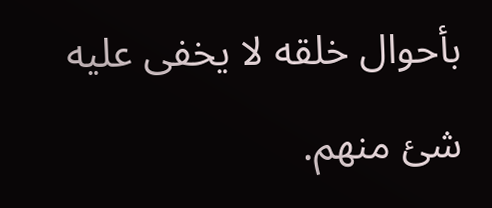بأحوال خلقه لا يخفى عليه شئ منهم.